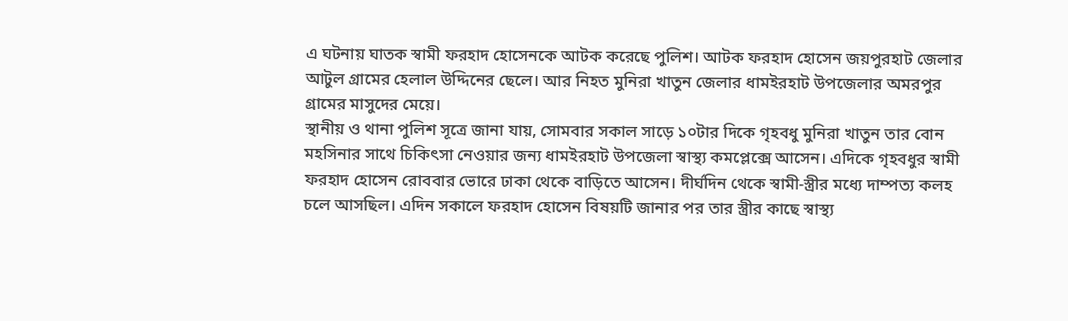এ ঘটনায় ঘাতক স্বামী ফরহাদ হোসেনকে আটক করেছে পুলিশ। আটক ফরহাদ হোসেন জয়পুরহাট জেলার আটুল গ্রামের হেলাল উদ্দিনের ছেলে। আর নিহত মুনিরা খাতুন জেলার ধামইরহাট উপজেলার অমরপুর গ্রামের মাসুদের মেয়ে।
স্থানীয় ও থানা পুলিশ সূত্রে জানা যায়, সোমবার সকাল সাড়ে ১০টার দিকে গৃহবধু মুনিরা খাতুন তার বোন মহসিনার সাথে চিকিৎসা নেওয়ার জন্য ধামইরহাট উপজেলা স্বাস্থ্য কমপ্লেক্সে আসেন। এদিকে গৃহবধুর স্বামী ফরহাদ হোসেন রোববার ভোরে ঢাকা থেকে বাড়িতে আসেন। দীর্ঘদিন থেকে স্বামী-স্ত্রীর মধ্যে দাম্পত্য কলহ চলে আসছিল। এদিন সকালে ফরহাদ হোসেন বিষয়টি জানার পর তার স্ত্রীর কাছে স্বাস্থ্য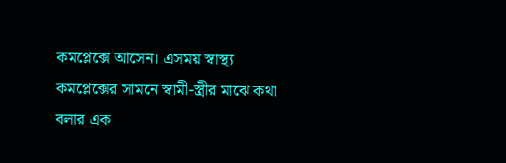কমপ্লেক্সে আসেন। এসময় স্বাস্থ্য কমপ্লেক্সের সামনে স্বামী-স্ত্রীর মাঝে কথা বলার এক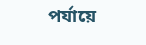পর্যায়ে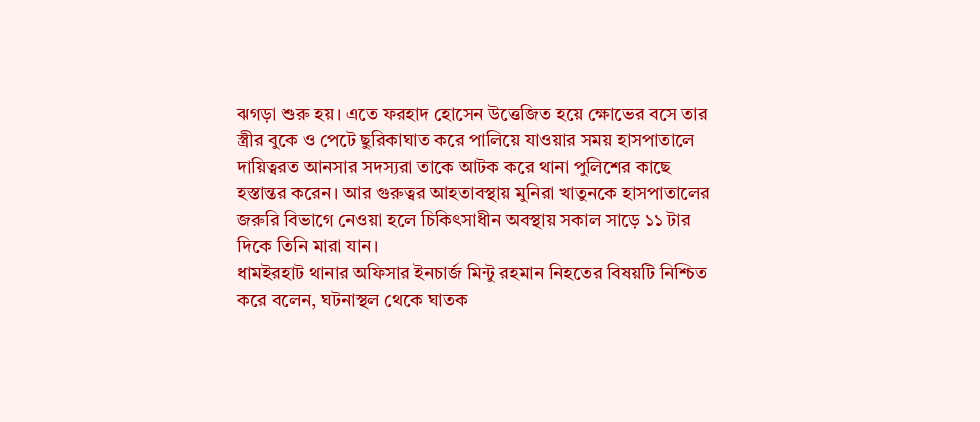ঝগড়া শুরু হয়। এতে ফরহাদ হোসেন উত্তেজিত হয়ে ক্ষোভের বসে তার স্ত্রীর বুকে ও পেটে ছুরিকাঘাত করে পালিয়ে যাওয়ার সময় হাসপাতালে দায়িত্বরত আনসার সদস্যরা তাকে আটক করে থানা পুলিশের কাছে হস্তান্তর করেন। আর গুরুত্বর আহতাবস্থায় মুনিরা খাতুনকে হাসপাতালের জরুরি বিভাগে নেওয়া হলে চিকিৎসাধীন অবস্থায় সকাল সাড়ে ১১ টার দিকে তিনি মারা যান।
ধামইরহাট থানার অফিসার ইনচার্জ মিন্টু রহমান নিহতের বিষয়টি নিশ্চিত করে বলেন, ঘটনাস্থল থেকে ঘাতক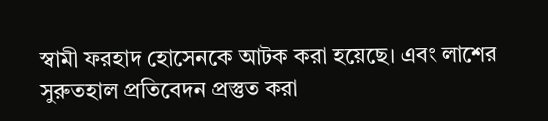স্বামী ফরহাদ হোসেনকে আটক করা হয়েছে। এবং লাশের সুরুতহাল প্রতিবেদন প্রস্তুত করা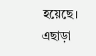হয়েছে। এছাড়া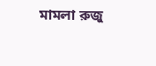মামলা রুজু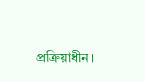প্রক্রিয়াধীন।